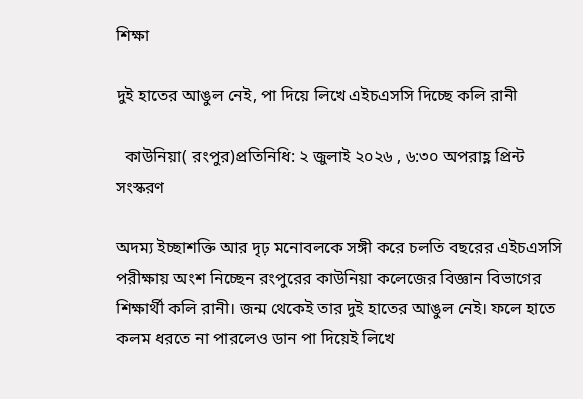শিক্ষা

দুই হাতের আঙুল নেই, পা দিয়ে লিখে এইচএসসি দিচ্ছে কলি রানী

  কাউনিয়া( রংপুর)প্রতিনিধি: ২ জুলাই ২০২৬ , ৬:৩০ অপরাহ্ণ প্রিন্ট সংস্করণ

অদম্য ইচ্ছাশক্তি আর দৃঢ় মনোবলকে সঙ্গী করে চলতি বছরের এইচএসসি পরীক্ষায় অংশ নিচ্ছেন রংপুরের কাউনিয়া কলেজের বিজ্ঞান বিভাগের শিক্ষার্থী কলি রানী। জন্ম থেকেই তার দুই হাতের আঙুল নেই। ফলে হাতে কলম ধরতে না পারলেও ডান পা দিয়েই লিখে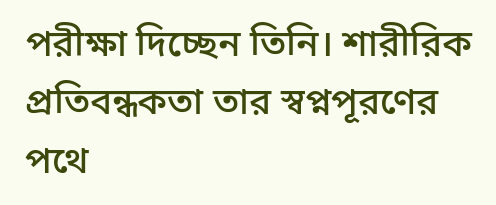পরীক্ষা দিচ্ছেন তিনি। শারীরিক প্রতিবন্ধকতা তার স্বপ্নপূরণের পথে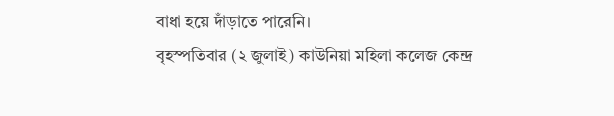বাধা হয়ে দাঁড়াতে পারেনি।
বৃহস্পতিবার (২ জুলাই) কাউনিয়া মহিলা কলেজ কেন্দ্র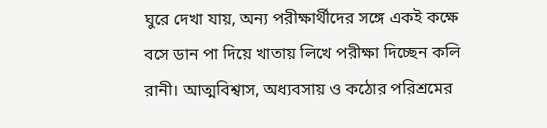ঘুরে দেখা যায়, অন্য পরীক্ষার্থীদের সঙ্গে একই কক্ষে বসে ডান পা দিয়ে খাতায় লিখে পরীক্ষা দিচ্ছেন কলি রানী। আত্মবিশ্বাস, অধ্যবসায় ও কঠোর পরিশ্রমের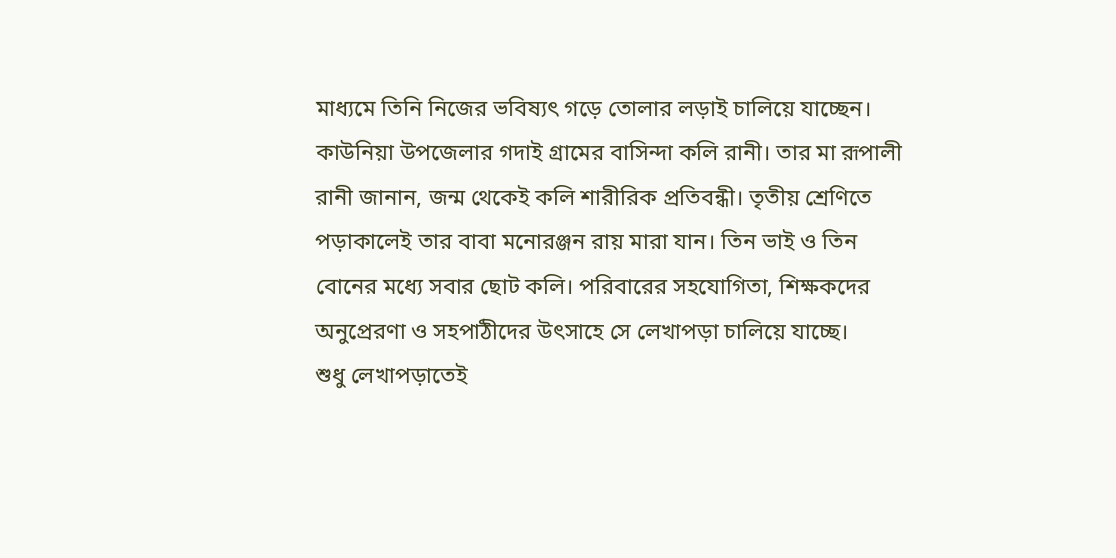মাধ্যমে তিনি নিজের ভবিষ্যৎ গড়ে তোলার লড়াই চালিয়ে যাচ্ছেন।
কাউনিয়া উপজেলার গদাই গ্রামের বাসিন্দা কলি রানী। তার মা রূপালী রানী জানান, জন্ম থেকেই কলি শারীরিক প্রতিবন্ধী। তৃতীয় শ্রেণিতে পড়াকালেই তার বাবা মনোরঞ্জন রায় মারা যান। তিন ভাই ও তিন বোনের মধ্যে সবার ছোট কলি। পরিবারের সহযোগিতা, শিক্ষকদের অনুপ্রেরণা ও সহপাঠীদের উৎসাহে সে লেখাপড়া চালিয়ে যাচ্ছে।
শুধু লেখাপড়াতেই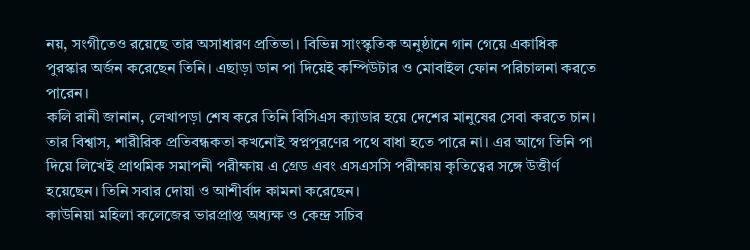নয়, সংগীতেও রয়েছে তার অসাধারণ প্রতিভা। বিভিন্ন সাংস্কৃতিক অনুষ্ঠানে গান গেয়ে একাধিক পুরস্কার অর্জন করেছেন তিনি। এছাড়া ডান পা দিয়েই কম্পিউটার ও মোবাইল ফোন পরিচালনা করতে পারেন।
কলি রানী জানান, লেখাপড়া শেষ করে তিনি বিসিএস ক্যাডার হয়ে দেশের মানুষের সেবা করতে চান। তার বিশ্বাস, শারীরিক প্রতিবন্ধকতা কখনোই স্বপ্নপূরণের পথে বাধা হতে পারে না। এর আগে তিনি পা দিয়ে লিখেই প্রাথমিক সমাপনী পরীক্ষায় এ গ্রেড এবং এসএসসি পরীক্ষায় কৃতিত্বের সঙ্গে উত্তীর্ণ হয়েছেন। তিনি সবার দোয়া ও আশীর্বাদ কামনা করেছেন।
কাউনিয়া মহিলা কলেজের ভারপ্রাপ্ত অধ্যক্ষ ও কেন্দ্র সচিব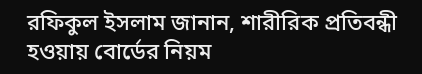রফিকুল ইসলাম জানান, শারীরিক প্রতিবন্ধী হওয়ায় বোর্ডের নিয়ম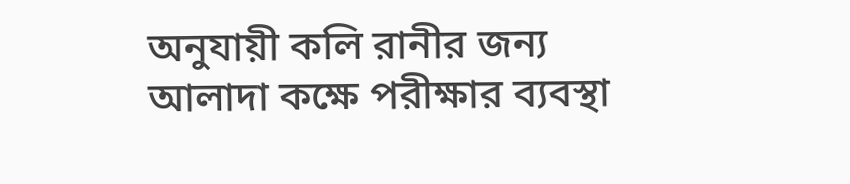অনুযায়ী কলি রানীর জন্য আলাদা কক্ষে পরীক্ষার ব্যবস্থা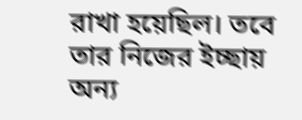রাখা হয়েছিল। তবে তার নিজের ইচ্ছায় অন্য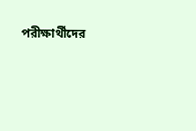পরীক্ষার্থীদের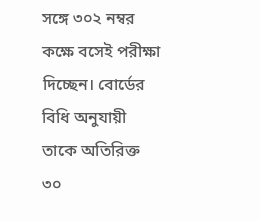সঙ্গে ৩০২ নম্বর কক্ষে বসেই পরীক্ষা দিচ্ছেন। বোর্ডের বিধি অনুযায়ী তাকে অতিরিক্ত ৩০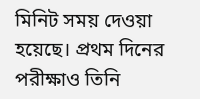মিনিট সময় দেওয়া হয়েছে। প্রথম দিনের পরীক্ষাও তিনি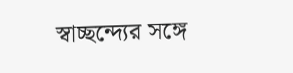স্বাচ্ছন্দ্যের সঙ্গে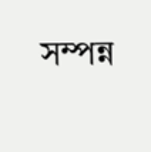সম্পন্ন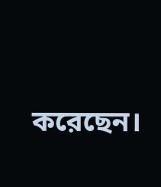করেছেন।